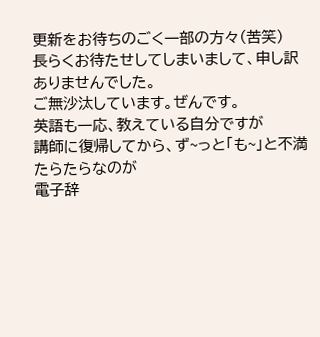更新をお待ちのごく一部の方々(苦笑)
長らくお待たせしてしまいまして、申し訳ありませんでした。
ご無沙汰しています。ぜんです。
英語も一応、教えている自分ですが
講師に復帰してから、ず~っと「も~」と不満たらたらなのが
電子辞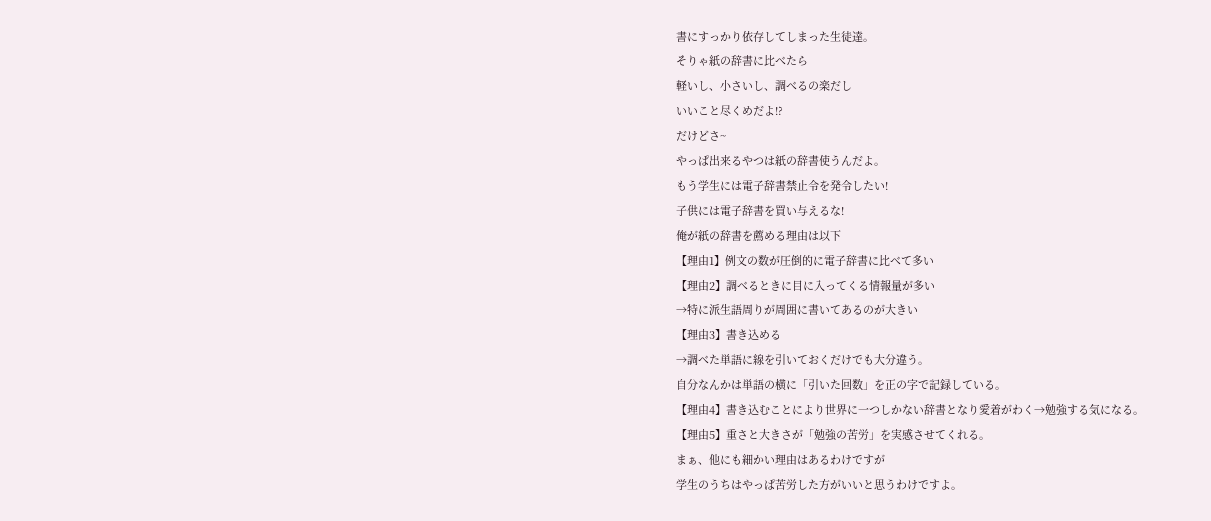書にすっかり依存してしまった生徒達。
そりゃ紙の辞書に比べたら
軽いし、小さいし、調べるの楽だし
いいこと尽くめだよ!?
だけどさ~
やっぱ出来るやつは紙の辞書使うんだよ。
もう学生には電子辞書禁止令を発令したい!
子供には電子辞書を買い与えるな!
俺が紙の辞書を薦める理由は以下
【理由1】例文の数が圧倒的に電子辞書に比べて多い
【理由2】調べるときに目に入ってくる情報量が多い
→特に派生語周りが周囲に書いてあるのが大きい
【理由3】書き込める
→調べた単語に線を引いておくだけでも大分違う。
自分なんかは単語の横に「引いた回数」を正の字で記録している。
【理由4】書き込むことにより世界に一つしかない辞書となり愛着がわく→勉強する気になる。
【理由5】重さと大きさが「勉強の苦労」を実感させてくれる。
まぁ、他にも細かい理由はあるわけですが
学生のうちはやっぱ苦労した方がいいと思うわけですよ。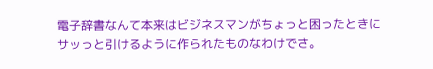電子辞書なんて本来はビジネスマンがちょっと困ったときに
サッっと引けるように作られたものなわけでさ。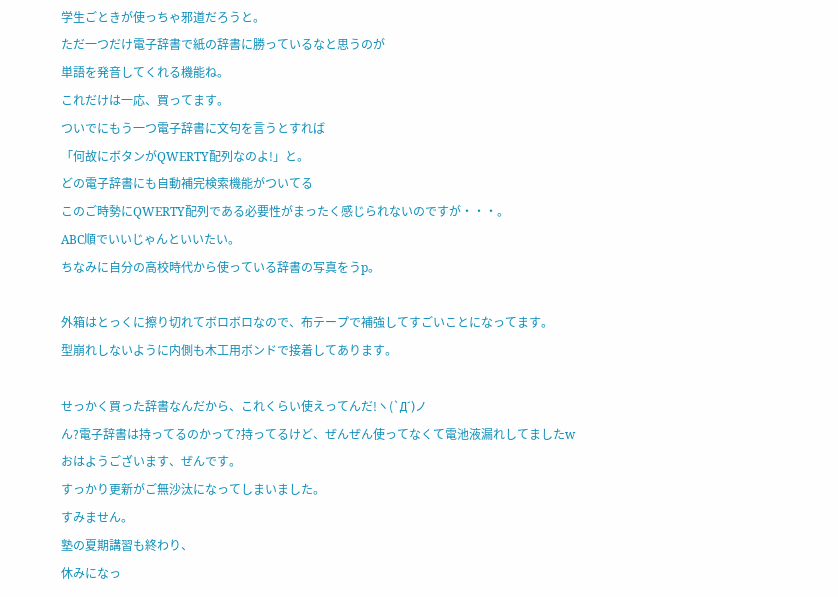学生ごときが使っちゃ邪道だろうと。
ただ一つだけ電子辞書で紙の辞書に勝っているなと思うのが
単語を発音してくれる機能ね。
これだけは一応、買ってます。
ついでにもう一つ電子辞書に文句を言うとすれば
「何故にボタンがQWERTY配列なのよ!」と。
どの電子辞書にも自動補完検索機能がついてる
このご時勢にQWERTY配列である必要性がまったく感じられないのですが・・・。
ABC順でいいじゃんといいたい。
ちなみに自分の高校時代から使っている辞書の写真をうp。

外箱はとっくに擦り切れてボロボロなので、布テープで補強してすごいことになってます。
型崩れしないように内側も木工用ボンドで接着してあります。

せっかく買った辞書なんだから、これくらい使えってんだ!ヽ(`Д´)ノ
ん?電子辞書は持ってるのかって?持ってるけど、ぜんぜん使ってなくて電池液漏れしてましたw
おはようございます、ぜんです。
すっかり更新がご無沙汰になってしまいました。
すみません。
塾の夏期講習も終わり、
休みになっ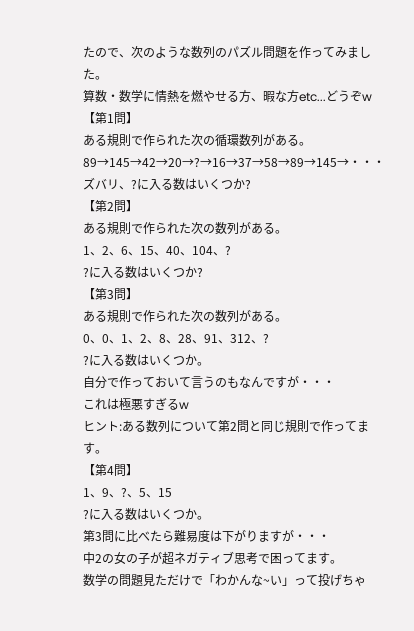たので、次のような数列のパズル問題を作ってみました。
算数・数学に情熱を燃やせる方、暇な方etc...どうぞw
【第1問】
ある規則で作られた次の循環数列がある。
89→145→42→20→?→16→37→58→89→145→・・・
ズバリ、?に入る数はいくつか?
【第2問】
ある規則で作られた次の数列がある。
1、2、6、15、40、104、?
?に入る数はいくつか?
【第3問】
ある規則で作られた次の数列がある。
0、0、1、2、8、28、91、312、?
?に入る数はいくつか。
自分で作っておいて言うのもなんですが・・・
これは極悪すぎるw
ヒント:ある数列について第2問と同じ規則で作ってます。
【第4問】
1、9、?、5、15
?に入る数はいくつか。
第3問に比べたら難易度は下がりますが・・・
中2の女の子が超ネガティブ思考で困ってます。
数学の問題見ただけで「わかんな~い」って投げちゃ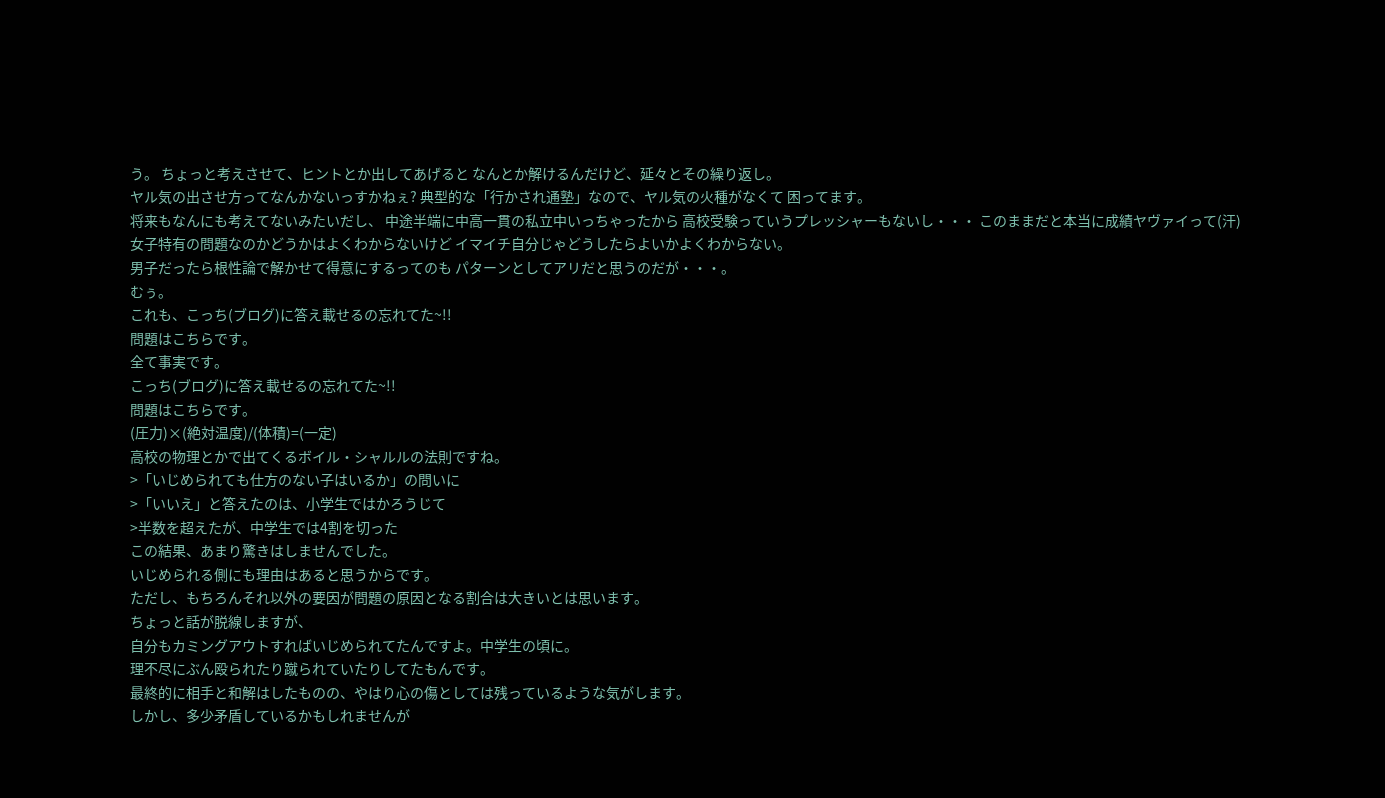う。 ちょっと考えさせて、ヒントとか出してあげると なんとか解けるんだけど、延々とその繰り返し。
ヤル気の出させ方ってなんかないっすかねぇ? 典型的な「行かされ通塾」なので、ヤル気の火種がなくて 困ってます。
将来もなんにも考えてないみたいだし、 中途半端に中高一貫の私立中いっちゃったから 高校受験っていうプレッシャーもないし・・・ このままだと本当に成績ヤヴァイって(汗)
女子特有の問題なのかどうかはよくわからないけど イマイチ自分じゃどうしたらよいかよくわからない。
男子だったら根性論で解かせて得意にするってのも パターンとしてアリだと思うのだが・・・。
むぅ。
これも、こっち(ブログ)に答え載せるの忘れてた~!!
問題はこちらです。
全て事実です。
こっち(ブログ)に答え載せるの忘れてた~!!
問題はこちらです。
(圧力)×(絶対温度)/(体積)=(一定)
高校の物理とかで出てくるボイル・シャルルの法則ですね。
>「いじめられても仕方のない子はいるか」の問いに
>「いいえ」と答えたのは、小学生ではかろうじて
>半数を超えたが、中学生では4割を切った
この結果、あまり驚きはしませんでした。
いじめられる側にも理由はあると思うからです。
ただし、もちろんそれ以外の要因が問題の原因となる割合は大きいとは思います。
ちょっと話が脱線しますが、
自分もカミングアウトすればいじめられてたんですよ。中学生の頃に。
理不尽にぶん殴られたり蹴られていたりしてたもんです。
最終的に相手と和解はしたものの、やはり心の傷としては残っているような気がします。
しかし、多少矛盾しているかもしれませんが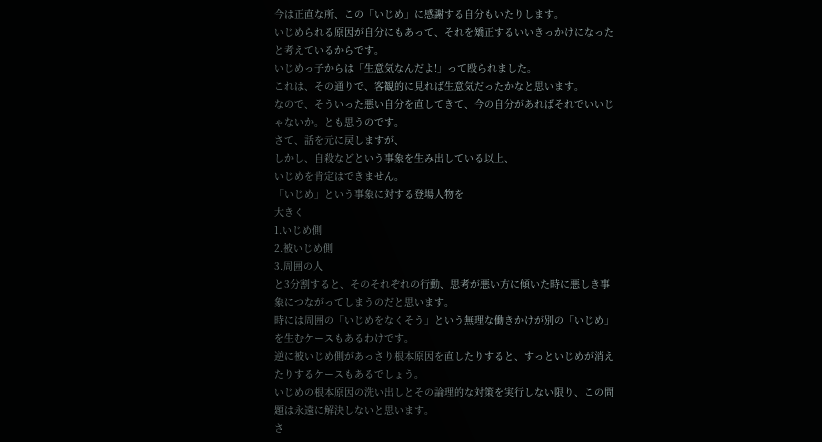今は正直な所、この「いじめ」に感謝する自分もいたりします。
いじめられる原因が自分にもあって、それを矯正するいいきっかけになったと考えているからです。
いじめっ子からは「生意気なんだよ!」って殴られました。
これは、その通りで、客観的に見れば生意気だったかなと思います。
なので、そういった悪い自分を直してきて、今の自分があればそれでいいじゃないか。とも思うのです。
さて、話を元に戻しますが、
しかし、自殺などという事象を生み出している以上、
いじめを肯定はできません。
「いじめ」という事象に対する登場人物を
大きく
1.いじめ側
2.被いじめ側
3.周囲の人
と3分割すると、そのそれぞれの行動、思考が悪い方に傾いた時に悪しき事象につながってしまうのだと思います。
時には周囲の「いじめをなくそう」という無理な働きかけが別の「いじめ」を生むケースもあるわけです。
逆に被いじめ側があっさり根本原因を直したりすると、すっといじめが消えたりするケースもあるでしょう。
いじめの根本原因の洗い出しとその論理的な対策を実行しない限り、この問題は永遠に解決しないと思います。
さ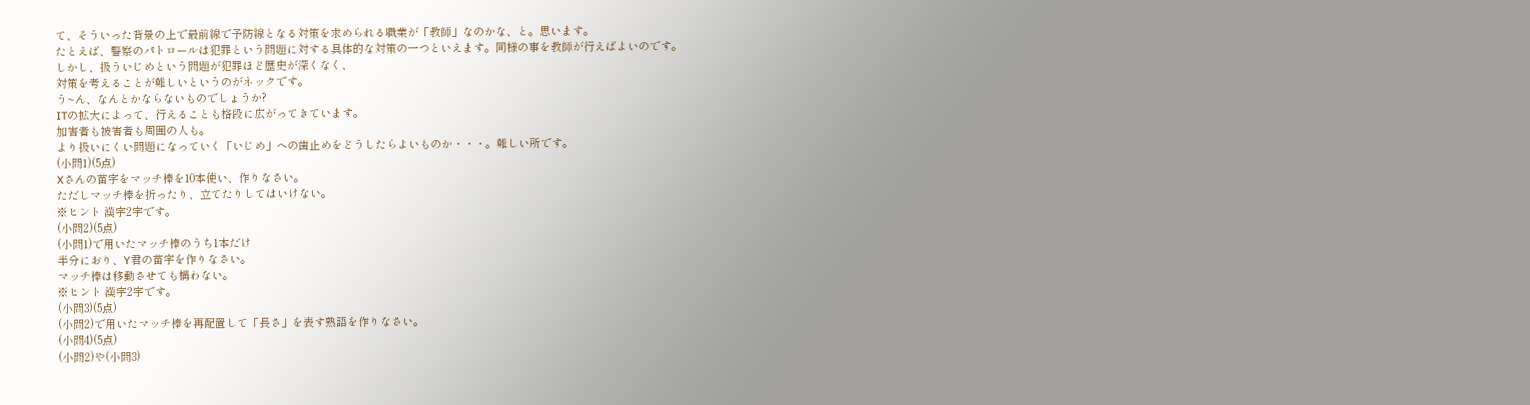て、そういった背景の上で最前線で予防線となる対策を求められる職業が「教師」なのかな、と。思います。
たとえば、警察のパトロールは犯罪という問題に対する具体的な対策の一つといえます。同様の事を教師が行えばよいのです。
しかし、扱ういじめという問題が犯罪ほど歴史が深くなく、
対策を考えることが難しいというのがネックです。
う~ん、なんとかならないものでしょうか?
ITの拡大によって、行えることも格段に広がってきています。
加害者も被害者も周囲の人も。
より扱いにくい問題になっていく「いじめ」への歯止めをどうしたらよいものか・・・。難しい所です。
(小問1)(5点)
Xさんの苗字をマッチ棒を10本使い、作りなさい。
ただしマッチ棒を折ったり、立てたりしてはいけない。
※ヒント 漢字2字です。
(小問2)(5点)
(小問1)で用いたマッチ棒のうち1本だけ
半分におり、Y君の苗字を作りなさい。
マッチ棒は移動させても構わない。
※ヒント 漢字2字です。
(小問3)(5点)
(小問2)で用いたマッチ棒を再配置して「長さ」を表す熟語を作りなさい。
(小問4)(5点)
(小問2)や(小問3)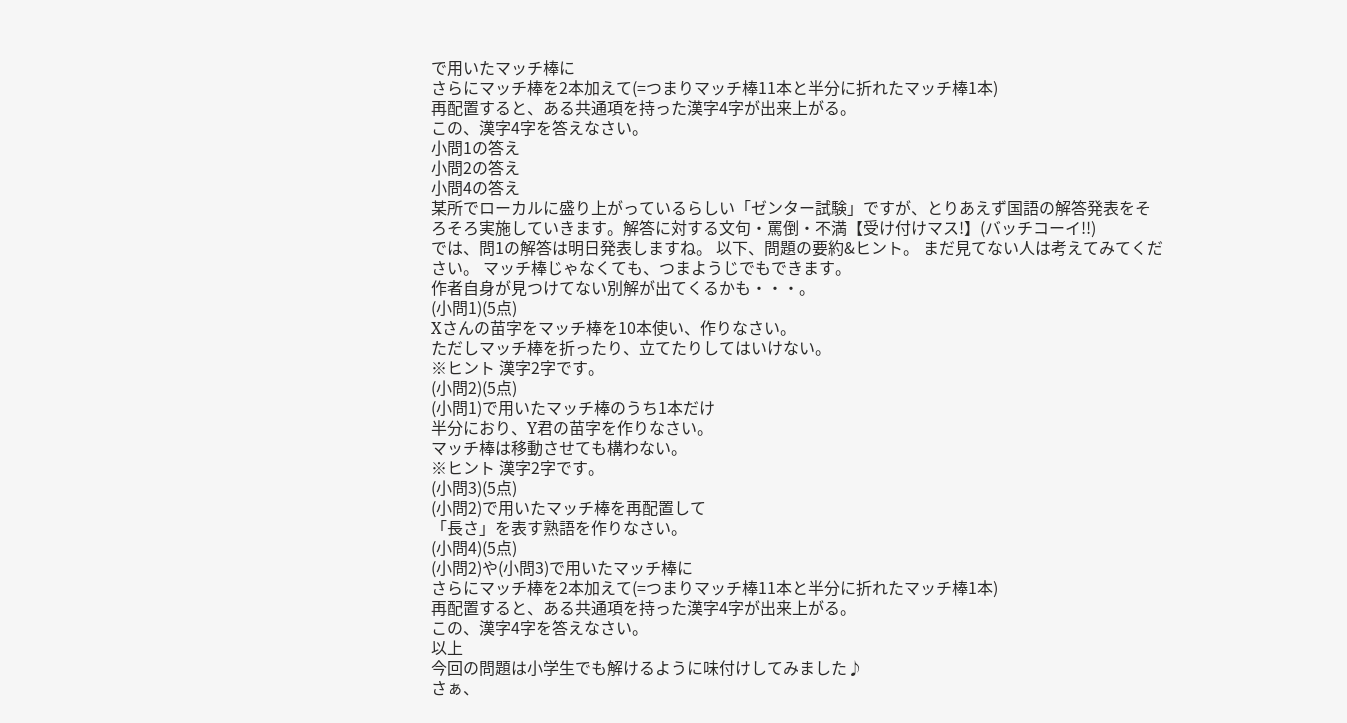で用いたマッチ棒に
さらにマッチ棒を2本加えて(=つまりマッチ棒11本と半分に折れたマッチ棒1本)
再配置すると、ある共通項を持った漢字4字が出来上がる。
この、漢字4字を答えなさい。
小問1の答え
小問2の答え
小問4の答え
某所でローカルに盛り上がっているらしい「ゼンター試験」ですが、とりあえず国語の解答発表をそろそろ実施していきます。解答に対する文句・罵倒・不満【受け付けマス!】(バッチコーイ!!)
では、問1の解答は明日発表しますね。 以下、問題の要約&ヒント。 まだ見てない人は考えてみてください。 マッチ棒じゃなくても、つまようじでもできます。
作者自身が見つけてない別解が出てくるかも・・・。
(小問1)(5点)
Xさんの苗字をマッチ棒を10本使い、作りなさい。
ただしマッチ棒を折ったり、立てたりしてはいけない。
※ヒント 漢字2字です。
(小問2)(5点)
(小問1)で用いたマッチ棒のうち1本だけ
半分におり、Y君の苗字を作りなさい。
マッチ棒は移動させても構わない。
※ヒント 漢字2字です。
(小問3)(5点)
(小問2)で用いたマッチ棒を再配置して
「長さ」を表す熟語を作りなさい。
(小問4)(5点)
(小問2)や(小問3)で用いたマッチ棒に
さらにマッチ棒を2本加えて(=つまりマッチ棒11本と半分に折れたマッチ棒1本)
再配置すると、ある共通項を持った漢字4字が出来上がる。
この、漢字4字を答えなさい。
以上
今回の問題は小学生でも解けるように味付けしてみました♪
さぁ、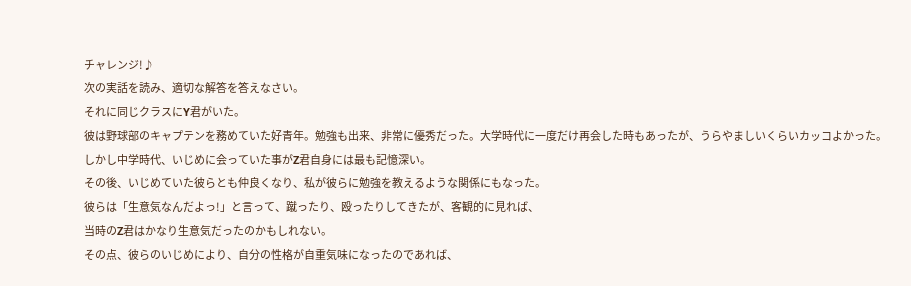チャレンジ!♪
次の実話を読み、適切な解答を答えなさい。
それに同じクラスにY君がいた。
彼は野球部のキャプテンを務めていた好青年。勉強も出来、非常に優秀だった。大学時代に一度だけ再会した時もあったが、うらやましいくらいカッコよかった。
しかし中学時代、いじめに会っていた事がZ君自身には最も記憶深い。
その後、いじめていた彼らとも仲良くなり、私が彼らに勉強を教えるような関係にもなった。
彼らは「生意気なんだよっ!」と言って、蹴ったり、殴ったりしてきたが、客観的に見れば、
当時のZ君はかなり生意気だったのかもしれない。
その点、彼らのいじめにより、自分の性格が自重気味になったのであれば、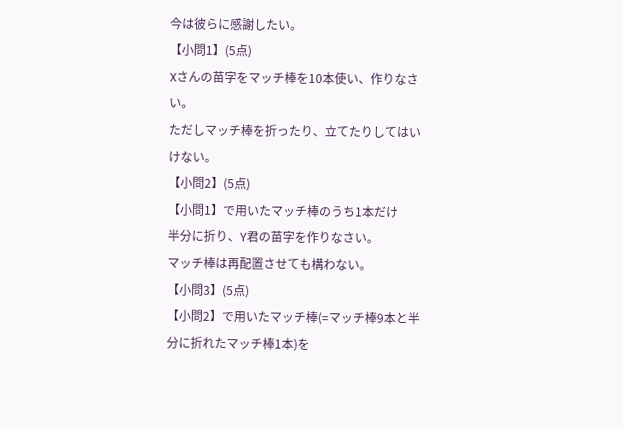今は彼らに感謝したい。
【小問1】(5点)
Xさんの苗字をマッチ棒を10本使い、作りなさい。
ただしマッチ棒を折ったり、立てたりしてはいけない。
【小問2】(5点)
【小問1】で用いたマッチ棒のうち1本だけ
半分に折り、Y君の苗字を作りなさい。
マッチ棒は再配置させても構わない。
【小問3】(5点)
【小問2】で用いたマッチ棒(=マッチ棒9本と半分に折れたマッチ棒1本)を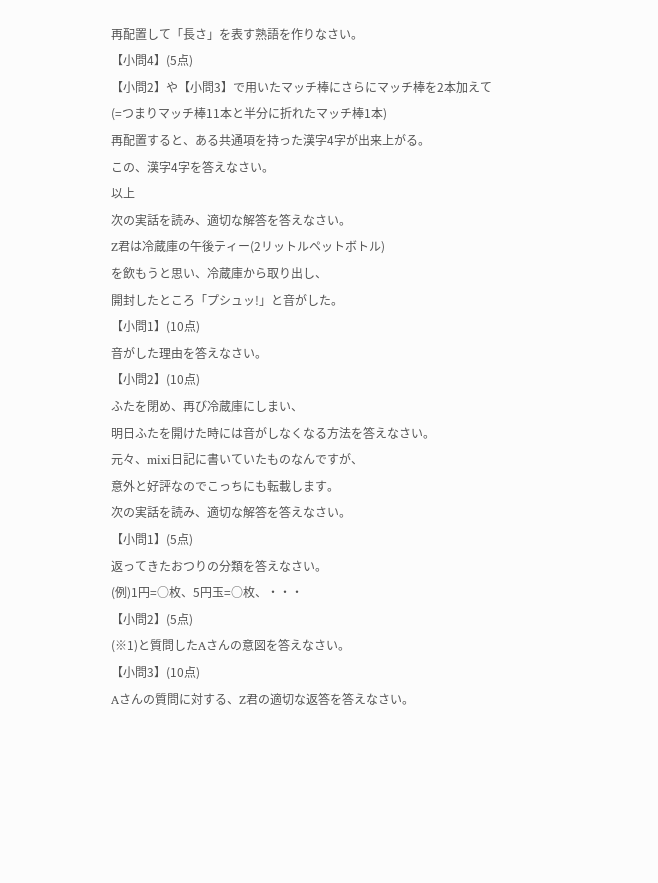再配置して「長さ」を表す熟語を作りなさい。
【小問4】(5点)
【小問2】や【小問3】で用いたマッチ棒にさらにマッチ棒を2本加えて
(=つまりマッチ棒11本と半分に折れたマッチ棒1本)
再配置すると、ある共通項を持った漢字4字が出来上がる。
この、漢字4字を答えなさい。
以上
次の実話を読み、適切な解答を答えなさい。
Z君は冷蔵庫の午後ティー(2リットルペットボトル)
を飲もうと思い、冷蔵庫から取り出し、
開封したところ「プシュッ!」と音がした。
【小問1】(10点)
音がした理由を答えなさい。
【小問2】(10点)
ふたを閉め、再び冷蔵庫にしまい、
明日ふたを開けた時には音がしなくなる方法を答えなさい。
元々、mixi日記に書いていたものなんですが、
意外と好評なのでこっちにも転載します。
次の実話を読み、適切な解答を答えなさい。
【小問1】(5点)
返ってきたおつりの分類を答えなさい。
(例)1円=○枚、5円玉=○枚、・・・
【小問2】(5点)
(※1)と質問したAさんの意図を答えなさい。
【小問3】(10点)
Aさんの質問に対する、Z君の適切な返答を答えなさい。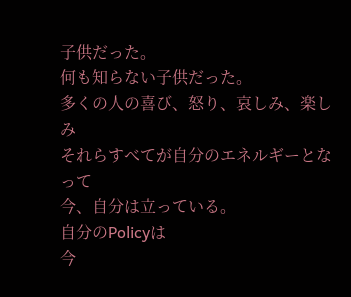子供だった。
何も知らない子供だった。
多くの人の喜び、怒り、哀しみ、楽しみ
それらすべてが自分のエネルギーとなって
今、自分は立っている。
自分のPolicyは
今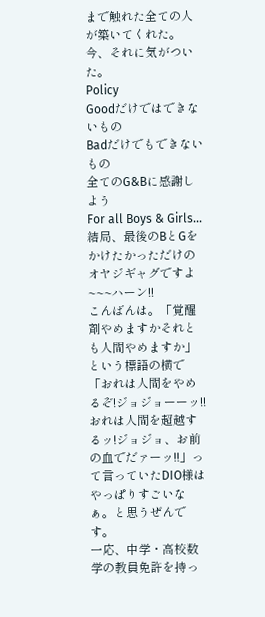まで触れた全ての人が築いてくれた。
今、それに気がついた。
Policy
Goodだけではできないもの
Badだけでもできないもの
全てのG&Bに感謝しよう
For all Boys & Girls...
結局、最後のBとGをかけたかっただけの
オヤジギャグですよ~~~ハーン!!
こんばんは。「覚醒剤やめますかそれとも人間やめますか」という標語の横で「おれは人間をやめるぞ!ジョジョーーッ!!おれは人間を超越するッ!ジョジョ、お前の血でだァーッ!!」って言っていたDIO様はやっぱりすごいなぁ。と思うぜんです。
一応、中学・高校数学の教員免許を持っ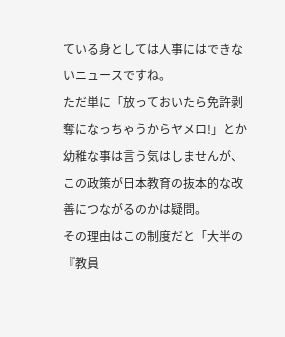ている身としては人事にはできないニュースですね。
ただ単に「放っておいたら免許剥奪になっちゃうからヤメロ!」とか幼稚な事は言う気はしませんが、この政策が日本教育の抜本的な改善につながるのかは疑問。
その理由はこの制度だと「大半の『教員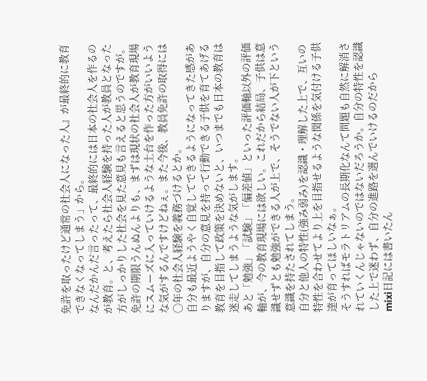免許を取ったけど通常の社会人になった人』が最終的に教育できなくなってしまう」から。
なんだかんだ言ったって、最終的には日本の社会人を作るのが教育。と、考えたら社会人経験を持った人が教員となった方がしっかりした社会を見た意見も言えると思うのですが。
免許の期限うんぬんよりも、まずは現状の社会人が教育現場にスムーズに入っていけるような土台を作った方がいいような気がするんですけどねぇ。また今後、教員免許の取得には○年の社会人経験を義務づけるとか。
自分も最近ようやく自覚してできるようになってきた感がありますが、自分の意見を持って行動できる子供を育てあげる教育を目指して政策を決めないと、いつまでも日本の教育は迷走してしまうような気がします。
あと「勉強」「試験」「偏差値」といった評価軸以外の評価軸が、今の教育現場には欲しい。これだから結局、子供は意識せずとも勉強ができる人が上で、そうでない人が下という意識を持たされてしまう。
自分と他人の特性(強み弱み)を認識・理解した上で、互いの特性を合わせてより上を目指せるような関係を気付ける子供達が育ってほしいなぁ。
そうすればモラトリアムの長期化なんて問題も自然に解消されていくんじゃないのではないだろうか。自分の特性を認識した上で迷わず、自分の進路を選んでいけるのだから
mixi日記には書いたん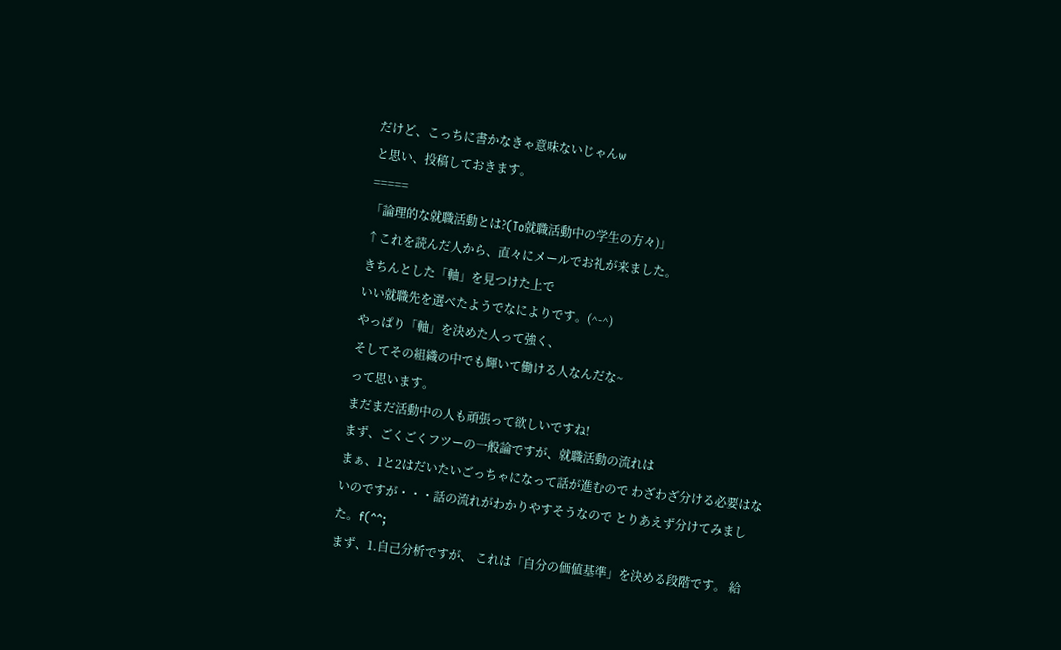だけど、こっちに書かなきゃ意味ないじゃんw
と思い、投稿しておきます。
=====
「論理的な就職活動とは?(To就職活動中の学生の方々)」
↑これを読んだ人から、直々にメールでお礼が来ました。
きちんとした「軸」を見つけた上で
いい就職先を選べたようでなによりです。(^-^)
やっぱり「軸」を決めた人って強く、
そしてその組織の中でも輝いて働ける人なんだな~
って思います。
まだまだ活動中の人も頑張って欲しいですね!
まず、ごくごくフツーの一般論ですが、就職活動の流れは
まぁ、1と2はだいたいごっちゃになって話が進むので わざわざ分ける必要はないのですが・・・話の流れがわかりやすそうなので とりあえず分けてみました。f(^^;
まず、1.自己分析ですが、 これは「自分の価値基準」を決める段階です。 給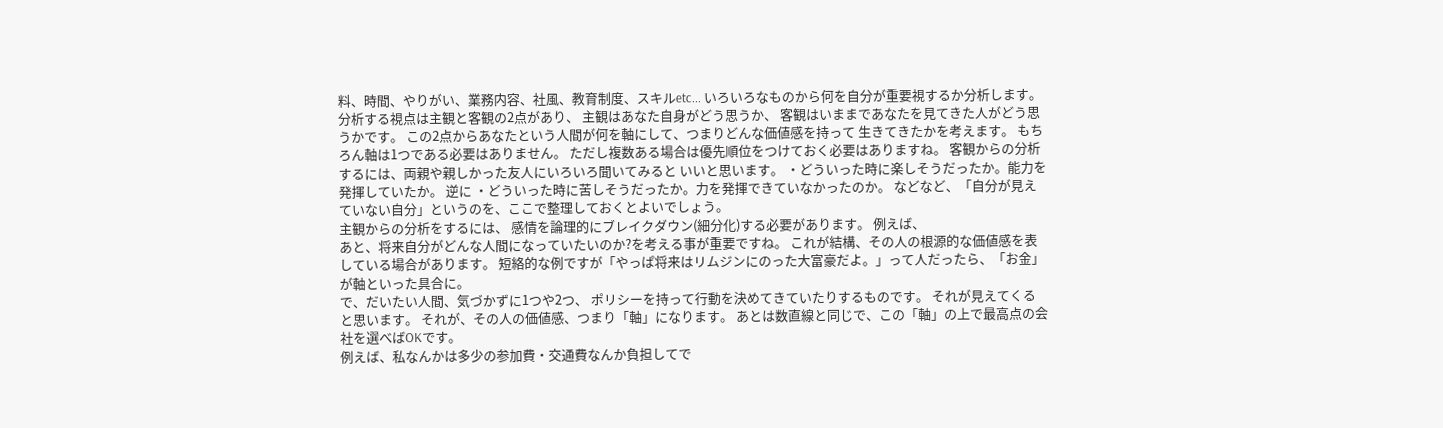料、時間、やりがい、業務内容、社風、教育制度、スキルetc... いろいろなものから何を自分が重要視するか分析します。
分析する視点は主観と客観の2点があり、 主観はあなた自身がどう思うか、 客観はいままであなたを見てきた人がどう思うかです。 この2点からあなたという人間が何を軸にして、つまりどんな価値感を持って 生きてきたかを考えます。 もちろん軸は1つである必要はありません。 ただし複数ある場合は優先順位をつけておく必要はありますね。 客観からの分析するには、両親や親しかった友人にいろいろ聞いてみると いいと思います。 ・どういった時に楽しそうだったか。能力を発揮していたか。 逆に ・どういった時に苦しそうだったか。力を発揮できていなかったのか。 などなど、「自分が見えていない自分」というのを、ここで整理しておくとよいでしょう。
主観からの分析をするには、 感情を論理的にブレイクダウン(細分化)する必要があります。 例えば、
あと、将来自分がどんな人間になっていたいのか?を考える事が重要ですね。 これが結構、その人の根源的な価値感を表している場合があります。 短絡的な例ですが「やっぱ将来はリムジンにのった大富豪だよ。」って人だったら、「お金」が軸といった具合に。
で、だいたい人間、気づかずに1つや2つ、 ポリシーを持って行動を決めてきていたりするものです。 それが見えてくると思います。 それが、その人の価値感、つまり「軸」になります。 あとは数直線と同じで、この「軸」の上で最高点の会社を選べばOKです。
例えば、私なんかは多少の参加費・交通費なんか負担してで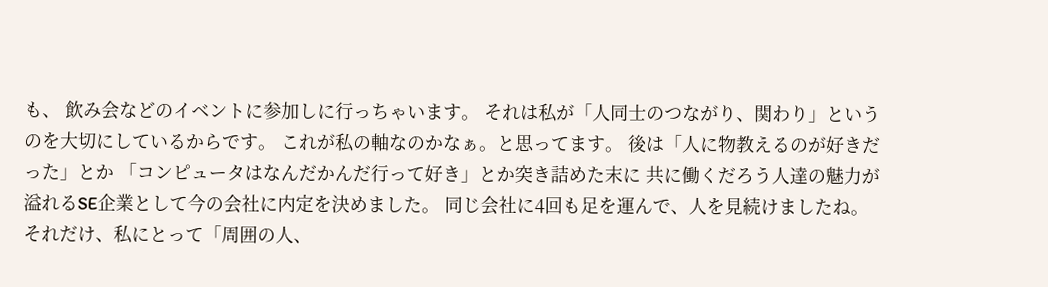も、 飲み会などのイベントに参加しに行っちゃいます。 それは私が「人同士のつながり、関わり」というのを大切にしているからです。 これが私の軸なのかなぁ。と思ってます。 後は「人に物教えるのが好きだった」とか 「コンピュータはなんだかんだ行って好き」とか突き詰めた末に 共に働くだろう人達の魅力が溢れるSE企業として今の会社に内定を決めました。 同じ会社に4回も足を運んで、人を見続けましたね。
それだけ、私にとって「周囲の人、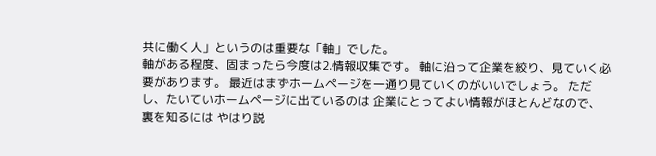共に働く人」というのは重要な「軸」でした。
軸がある程度、固まったら今度は2.情報収集です。 軸に沿って企業を絞り、見ていく必要があります。 最近はまずホームページを一通り見ていくのがいいでしょう。 ただし、たいていホームページに出ているのは 企業にとってよい情報がほとんどなので、裏を知るには やはり説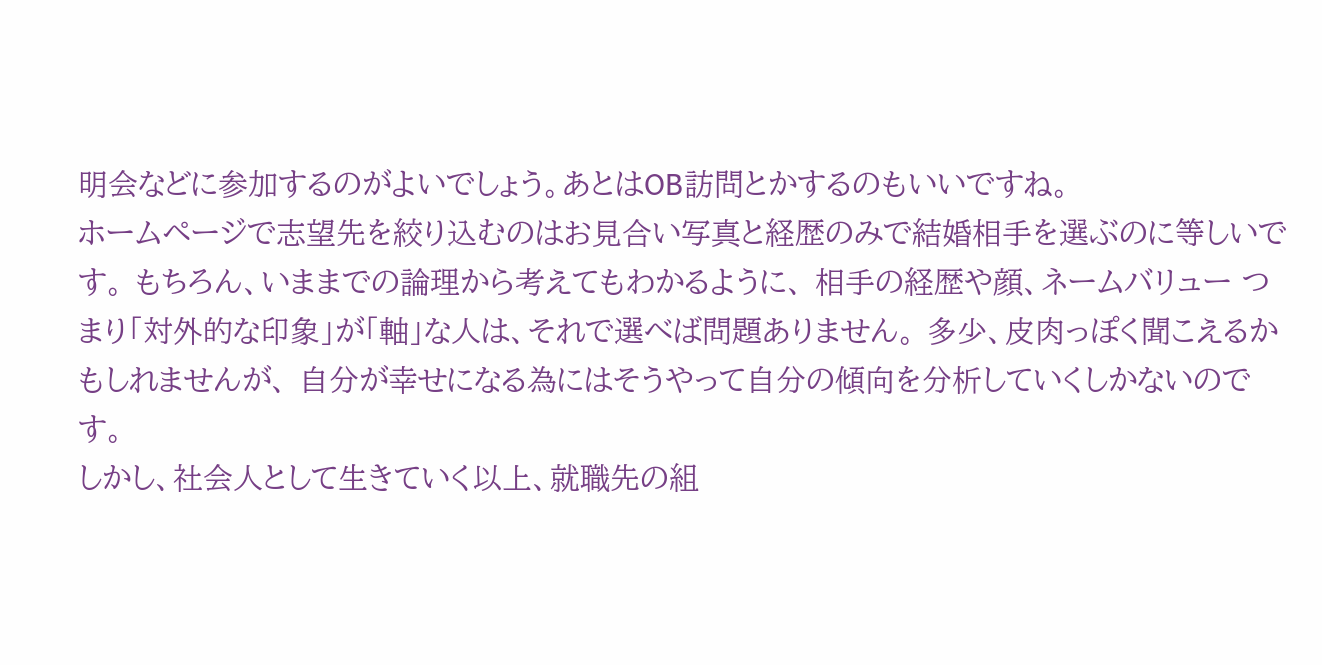明会などに参加するのがよいでしょう。あとはOB訪問とかするのもいいですね。
ホームページで志望先を絞り込むのはお見合い写真と経歴のみで結婚相手を選ぶのに等しいです。 もちろん、いままでの論理から考えてもわかるように、 相手の経歴や顔、ネームバリュー つまり「対外的な印象」が「軸」な人は、それで選べば問題ありません。 多少、皮肉っぽく聞こえるかもしれませんが、 自分が幸せになる為にはそうやって自分の傾向を分析していくしかないのです。
しかし、社会人として生きていく以上、就職先の組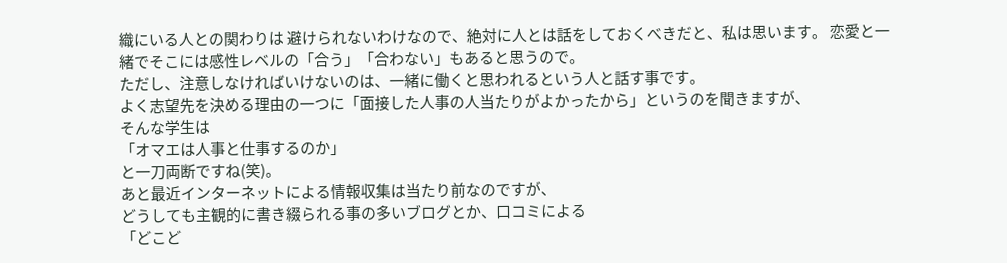織にいる人との関わりは 避けられないわけなので、絶対に人とは話をしておくべきだと、私は思います。 恋愛と一緒でそこには感性レベルの「合う」「合わない」もあると思うので。
ただし、注意しなければいけないのは、一緒に働くと思われるという人と話す事です。
よく志望先を決める理由の一つに「面接した人事の人当たりがよかったから」というのを聞きますが、
そんな学生は
「オマエは人事と仕事するのか」
と一刀両断ですね(笑)。
あと最近インターネットによる情報収集は当たり前なのですが、
どうしても主観的に書き綴られる事の多いブログとか、口コミによる
「どこど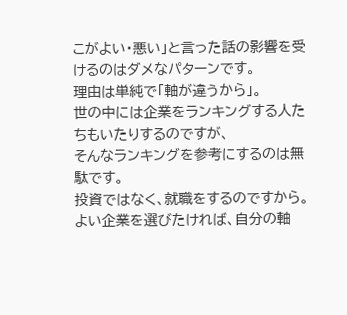こがよい・悪い」と言った話の影響を受けるのはダメなパターンです。
理由は単純で「軸が違うから」。
世の中には企業をランキングする人たちもいたりするのですが、
そんなランキングを参考にするのは無駄です。
投資ではなく、就職をするのですから。 よい企業を選びたければ、自分の軸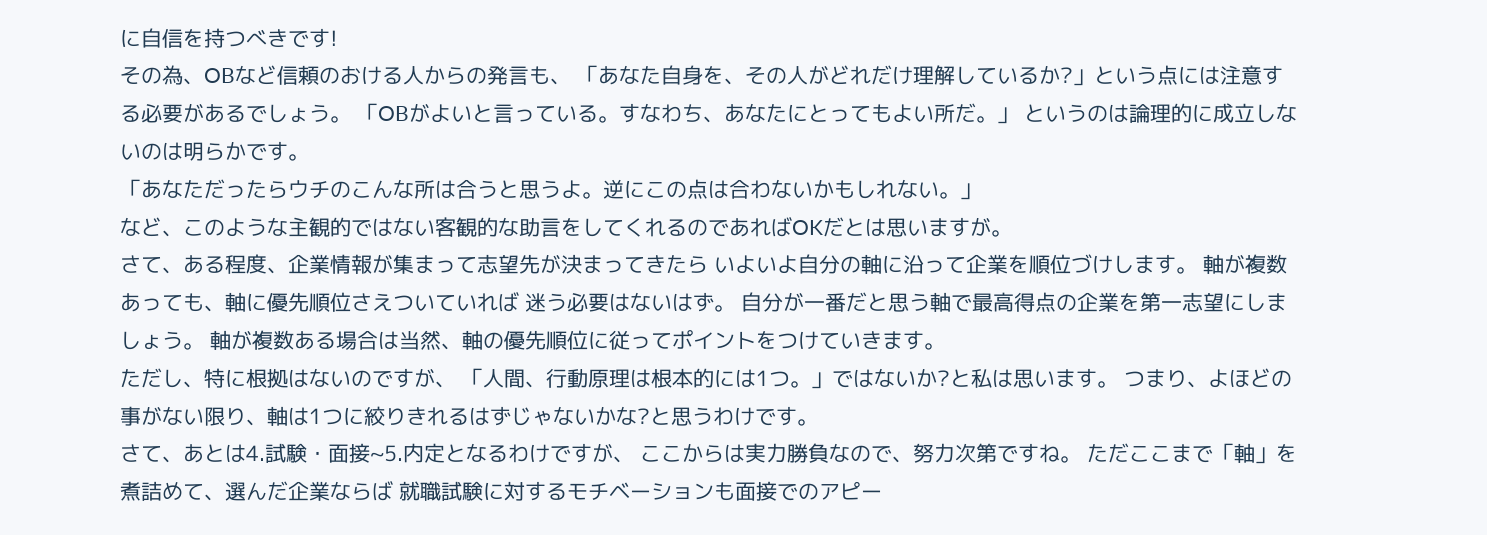に自信を持つべきです!
その為、OBなど信頼のおける人からの発言も、 「あなた自身を、その人がどれだけ理解しているか?」という点には注意する必要があるでしょう。 「OBがよいと言っている。すなわち、あなたにとってもよい所だ。」 というのは論理的に成立しないのは明らかです。
「あなただったらウチのこんな所は合うと思うよ。逆にこの点は合わないかもしれない。」
など、このような主観的ではない客観的な助言をしてくれるのであればOKだとは思いますが。
さて、ある程度、企業情報が集まって志望先が決まってきたら いよいよ自分の軸に沿って企業を順位づけします。 軸が複数あっても、軸に優先順位さえついていれば 迷う必要はないはず。 自分が一番だと思う軸で最高得点の企業を第一志望にしましょう。 軸が複数ある場合は当然、軸の優先順位に従ってポイントをつけていきます。
ただし、特に根拠はないのですが、 「人間、行動原理は根本的には1つ。」ではないか?と私は思います。 つまり、よほどの事がない限り、軸は1つに絞りきれるはずじゃないかな?と思うわけです。
さて、あとは4.試験・面接~5.内定となるわけですが、 ここからは実力勝負なので、努力次第ですね。 ただここまで「軸」を煮詰めて、選んだ企業ならば 就職試験に対するモチベーションも面接でのアピー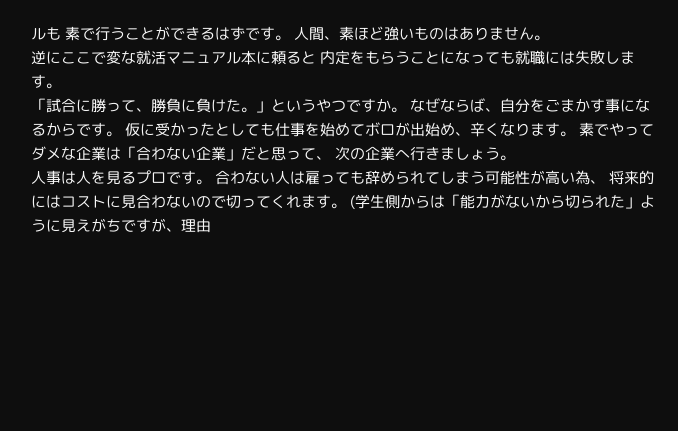ルも 素で行うことができるはずです。 人間、素ほど強いものはありません。
逆にここで変な就活マニュアル本に頼ると 内定をもらうことになっても就職には失敗します。
「試合に勝って、勝負に負けた。」というやつですか。 なぜならば、自分をごまかす事になるからです。 仮に受かったとしても仕事を始めてボロが出始め、辛くなります。 素でやってダメな企業は「合わない企業」だと思って、 次の企業へ行きましょう。
人事は人を見るプロです。 合わない人は雇っても辞められてしまう可能性が高い為、 将来的にはコストに見合わないので切ってくれます。 (学生側からは「能力がないから切られた」ように見えがちですが、理由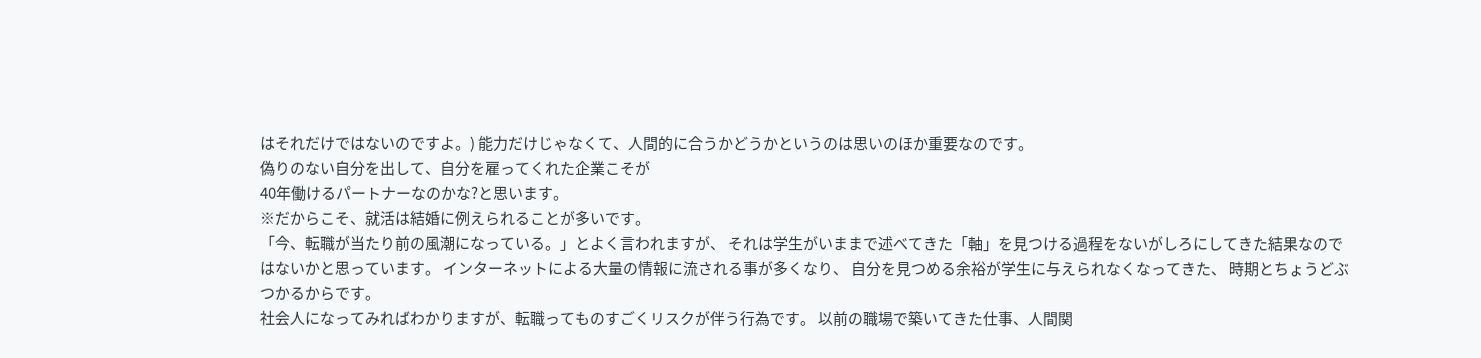はそれだけではないのですよ。) 能力だけじゃなくて、人間的に合うかどうかというのは思いのほか重要なのです。
偽りのない自分を出して、自分を雇ってくれた企業こそが
40年働けるパートナーなのかな?と思います。
※だからこそ、就活は結婚に例えられることが多いです。
「今、転職が当たり前の風潮になっている。」とよく言われますが、 それは学生がいままで述べてきた「軸」を見つける過程をないがしろにしてきた結果なのではないかと思っています。 インターネットによる大量の情報に流される事が多くなり、 自分を見つめる余裕が学生に与えられなくなってきた、 時期とちょうどぶつかるからです。
社会人になってみればわかりますが、転職ってものすごくリスクが伴う行為です。 以前の職場で築いてきた仕事、人間関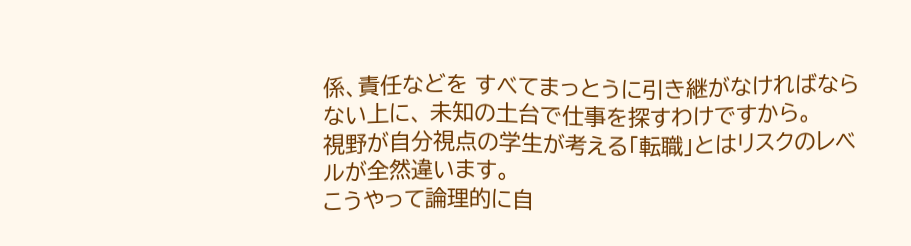係、責任などを すべてまっとうに引き継がなければならない上に、 未知の土台で仕事を探すわけですから。
視野が自分視点の学生が考える「転職」とはリスクのレベルが全然違います。
こうやって論理的に自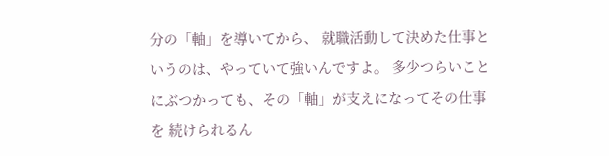分の「軸」を導いてから、 就職活動して決めた仕事というのは、やっていて強いんですよ。 多少つらいことにぶつかっても、その「軸」が支えになってその仕事を 続けられるん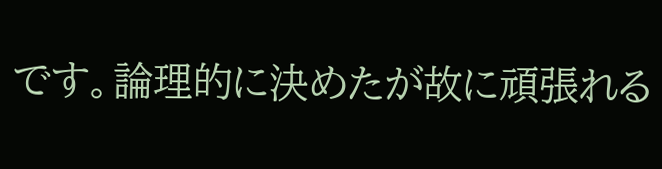です。論理的に決めたが故に頑張れる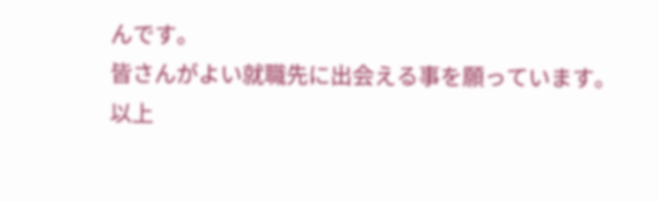んです。
皆さんがよい就職先に出会える事を願っています。
以上